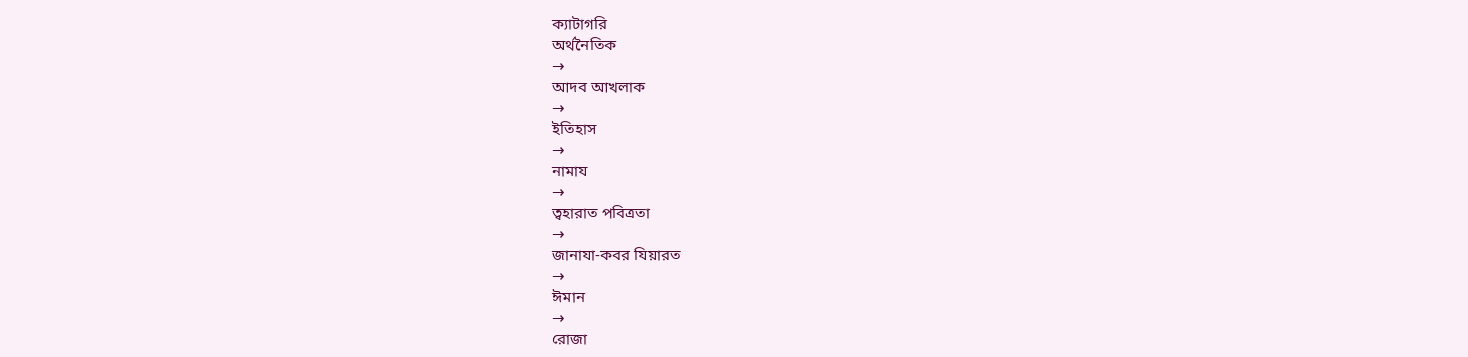ক্যাটাগরি
অর্থনৈতিক
→
আদব আখলাক
→
ইতিহাস
→
নামায
→
ত্বহারাত পবিত্রতা
→
জানাযা-কবর যিয়ারত
→
ঈমান
→
রোজা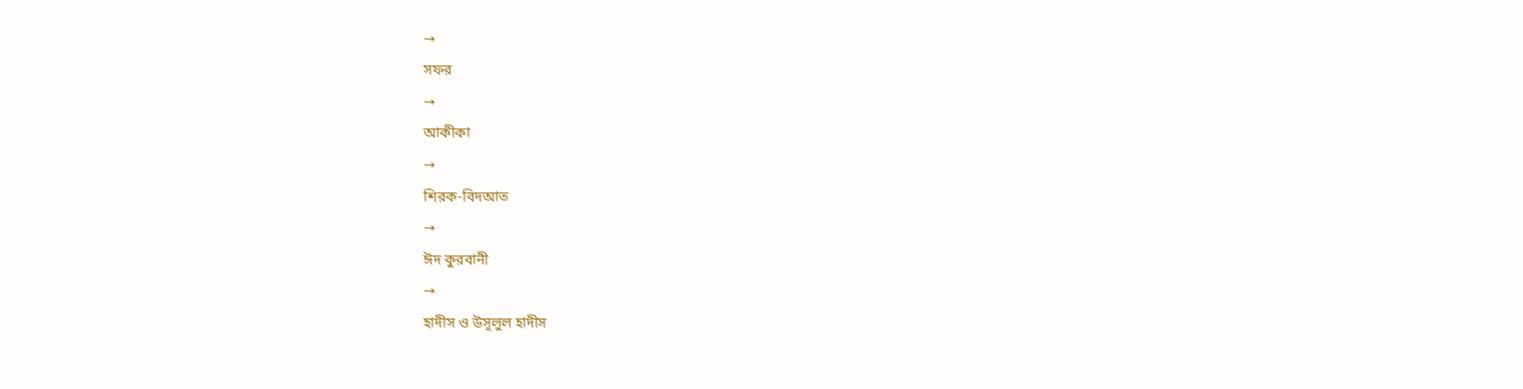→
সফর
→
আকীকা
→
শিরক-বিদআত
→
ঈদ কুরবানী
→
হাদীস ও উসূলুল হাদীস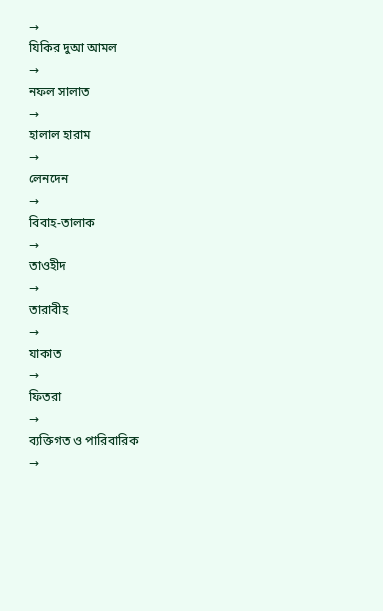→
যিকির দুআ আমল
→
নফল সালাত
→
হালাল হারাম
→
লেনদেন
→
বিবাহ-তালাক
→
তাওহীদ
→
তারাবীহ
→
যাকাত
→
ফিতরা
→
ব্যক্তিগত ও পারিবারিক
→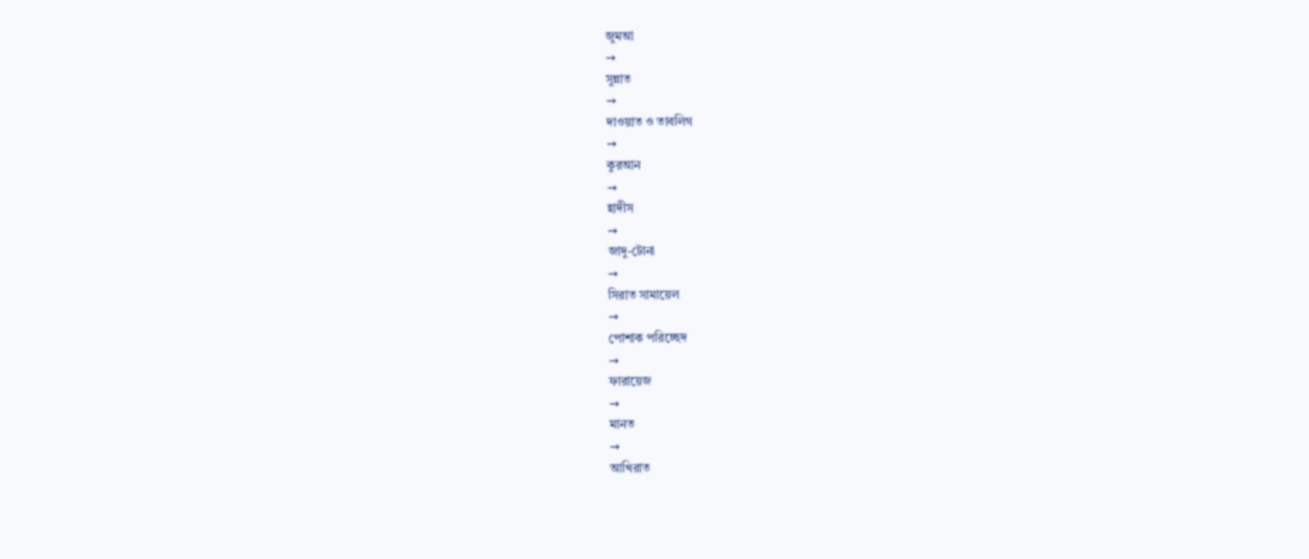জুমআ
→
সুন্নাত
→
দাওয়াত ও তাবলিগ
→
কুরআন
→
হাদীস
→
জাদু-টোনা
→
সিরাত সামায়েল
→
পোশাক পরিচ্ছেদ
→
ফারায়েজ
→
মানত
→
আখিরাত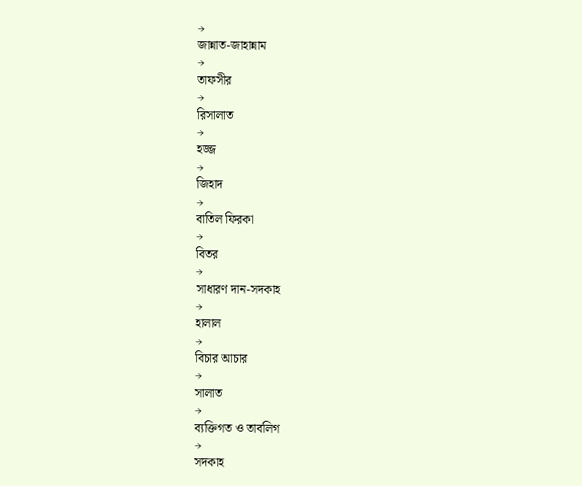→
জান্নাত-জাহান্নাম
→
তাফসীর
→
রিসালাত
→
হজ্জ
→
জিহাদ
→
বাতিল ফিরকা
→
বিতর
→
সাধারণ দান-সদকাহ
→
হালাল
→
বিচার আচার
→
সালাত
→
ব্যক্তিগত ও তাবলিগ
→
সদকাহ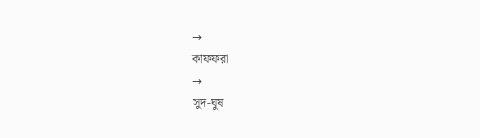→
কাফফরা
→
সুদ-ঘুষ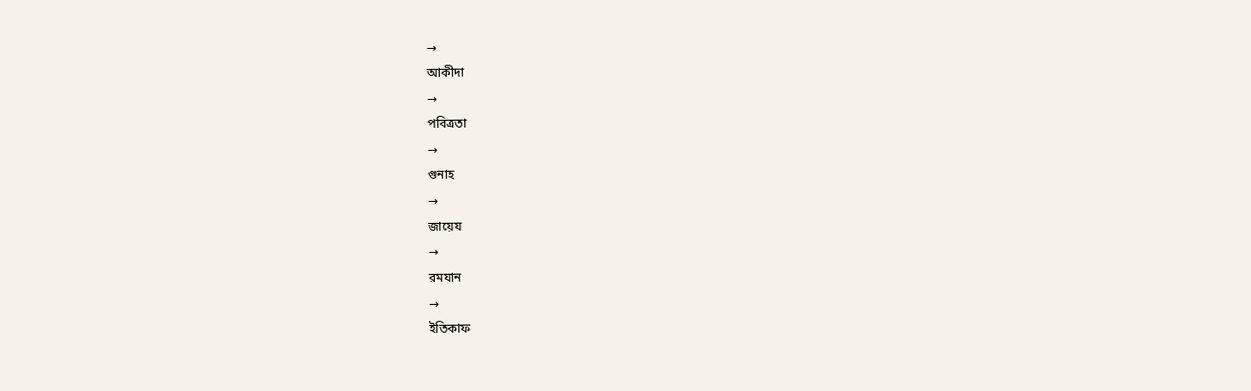→
আকীদা
→
পবিত্রতা
→
গুনাহ
→
জায়েয
→
রমযান
→
ইতিকাফ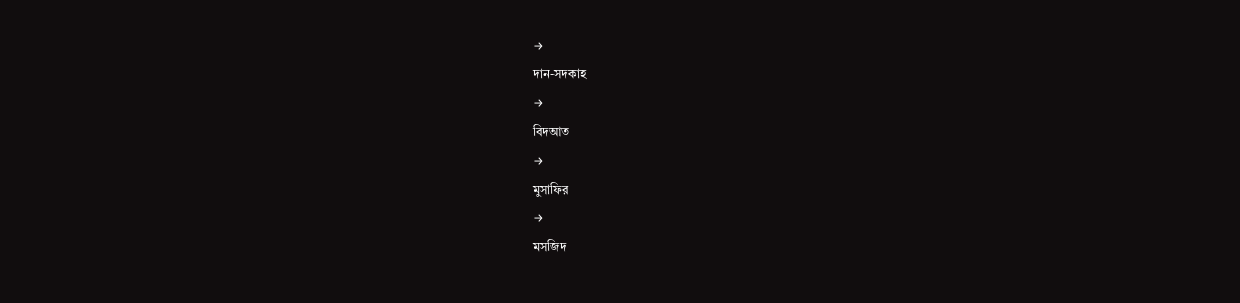→
দান-সদকাহ
→
বিদআত
→
মুসাফির
→
মসজিদ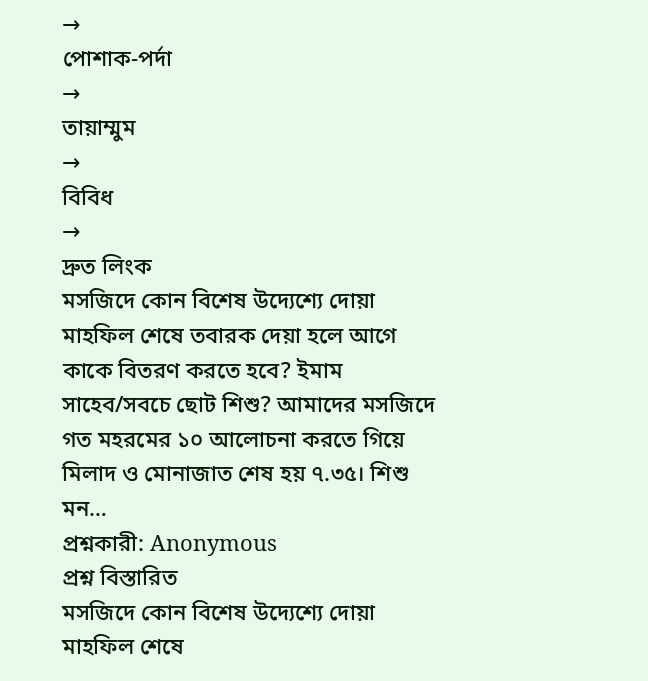→
পোশাক-পর্দা
→
তায়াম্মুম
→
বিবিধ
→
দ্রুত লিংক
মসজিদে কোন বিশেষ উদ্যেশ্যে দোয়া মাহফিল শেষে তবারক দেয়া হলে আগে কাকে বিতরণ করতে হবে? ইমাম সাহেব/সবচে ছোট শিশু? আমাদের মসজিদে গত মহরমের ১০ আলোচনা করতে গিয়ে মিলাদ ও মোনাজাত শেষ হয় ৭.৩৫। শিশু মন…
প্রশ্নকারী: Anonymous
প্রশ্ন বিস্তারিত
মসজিদে কোন বিশেষ উদ্যেশ্যে দোয়া মাহফিল শেষে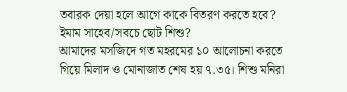তবারক দেয়া হলে আগে কাকে বিতরণ করতে হবে? ইমাম সাহেব/সবচে ছোট শিশু?
আমাদের মসজিদে গত মহরমের ১০ আলোচনা করতে গিয়ে মিলাদ ও মোনাজাত শেষ হয় ৭.৩৫। শিশু মনিরা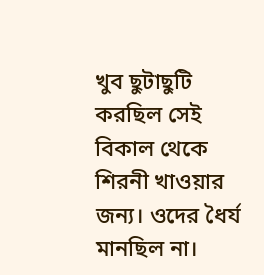খুব ছুটাছুটি করছিল সেই বিকাল থেকে শিরনী খাওয়ার জন্য। ওদের ধৈর্য মানছিল না।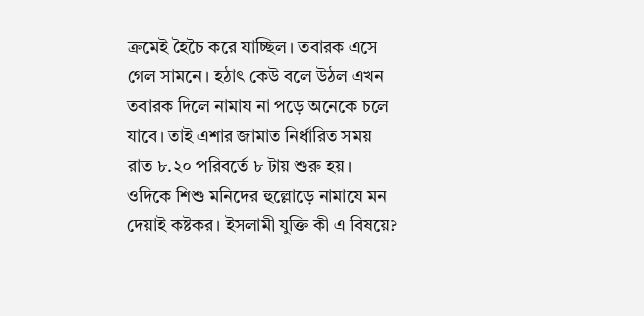ক্রমেই হৈচৈ করে যাচ্ছিল। তবারক এসে গেল সামনে। হঠাৎ কেউ বলে উঠল এখন তবারক দিলে নামায না পড়ে অনেকে চলে যাবে। তাই এশার জামাত নির্ধারিত সময় রাত ৮.২০ পরিবর্তে ৮ টায় শুরু হয়। ওদিকে শিশু মনিদের হুল্লোড়ে নামাযে মন দেয়াই কষ্টকর। ইসলামী যুক্তি কী এ বিষয়ে?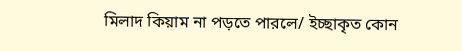মিলাদ কিয়াম না পড়তে পারলে/ ইচ্ছাকৃত কোন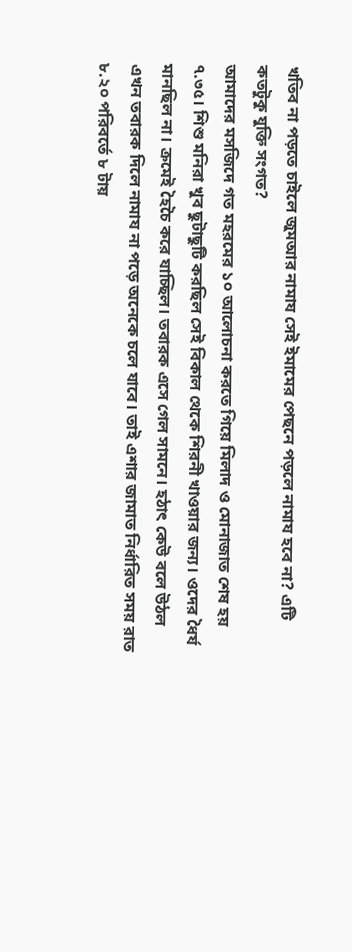খতিব না পড়তে চাইলে জুমআর নামায সেই ইমামের পেছনে পড়লে নামায হবে না? এটি কতটুকু যুক্তি সংগত?
আমাদের মসজিদে গত মহরমের ১০ আলোচনা করতে গিয়ে মিলাদ ও মোনাজাত শেষ হয় ৭.৩৫। শিশু মনিরা খুব ছুটাছুটি করছিল সেই বিকাল থেকে শিরনী খাওয়ার জন্য। ওদের ধৈর্য মানছিল না। ক্রমেই হৈচৈ করে যাচ্ছিল। তবারক এসে গেল সামনে। হঠাৎ কেউ বলে উঠল এখন তবারক দিলে নামায না পড়ে অনেকে চলে যাবে। তাই এশার জামাত নির্ধারিত সময় রাত ৮.২০ পরিবর্তে ৮ টায়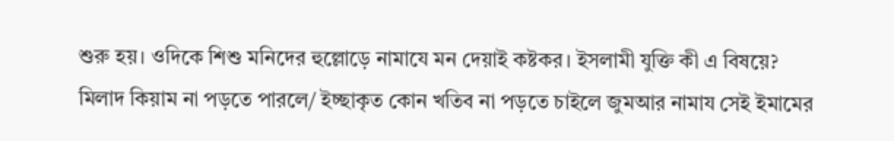শুরু হয়। ওদিকে শিশু মনিদের হুল্লোড়ে নামাযে মন দেয়াই কষ্টকর। ইসলামী যুক্তি কী এ বিষয়ে?
মিলাদ কিয়াম না পড়তে পারলে/ ইচ্ছাকৃত কোন খতিব না পড়তে চাইলে জুমআর নামায সেই ইমামের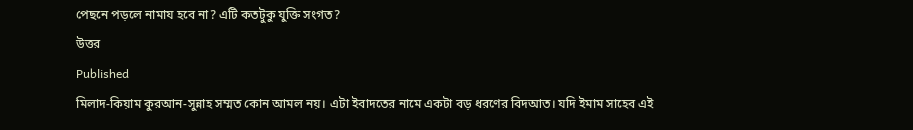পেছনে পড়লে নামায হবে না? এটি কতটুকু যুক্তি সংগত?
উত্তর
Published
মিলাদ-কিয়াম কুরআন-সুন্নাহ সম্মত কোন আমল নয়। এটা ইবাদতের নামে একটা বড় ধরণের বিদআত। যদি ইমাম সাহেব এই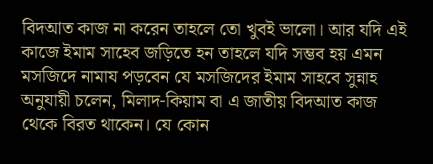বিদআত কাজ না করেন তাহলে তো খুবই ভালো। আর যদি এই কাজে ইমাম সাহেব জড়িতে হন তাহলে যদি সম্ভব হয় এমন মসজিদে নামায পড়বেন যে মসজিদের ইমাম সাহবে সুন্নাহ অনুযায়ী চলেন, মিলাদ-কিয়াম বা এ জাতীয় বিদআত কাজ থেকে বিরত থাকেন। যে কোন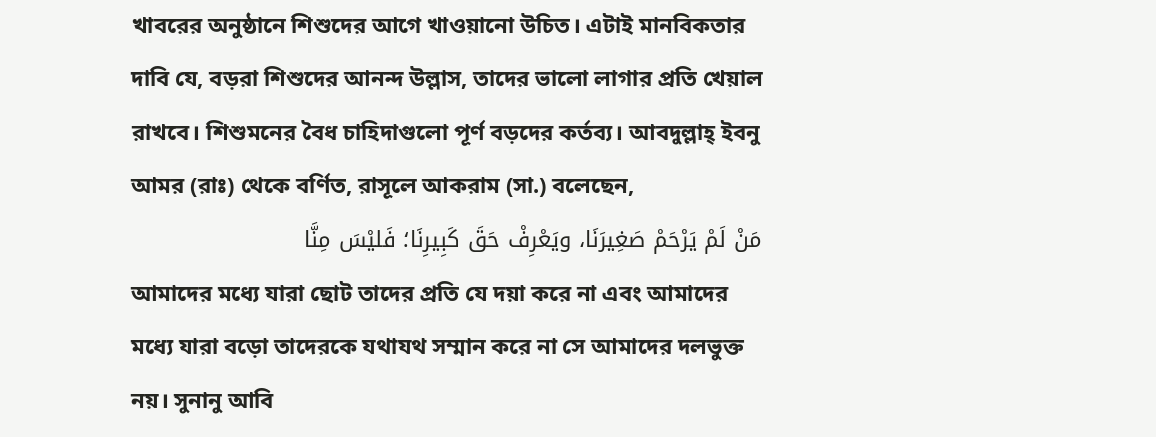খাবরের অনুষ্ঠানে শিশুদের আগে খাওয়ানো উচিত। এটাই মানবিকতার দাবি যে, বড়রা শিশুদের আনন্দ উল্লাস, তাদের ভালো লাগার প্রতি খেয়াল রাখবে। শিশুমনের বৈধ চাহিদাগুলো পূর্ণ বড়দের কর্তব্য। আবদুল্লাহ্ ইবনু আমর (রাঃ) থেকে বর্ণিত, রাসূলে আকরাম (সা.) বলেছেন,
مَنْ لَمْ يَرْحَمْ صَغِيرَنَا، ويَعْرِفْ حَقَ كَبِيرِنَا؛ فَليْسَ مِنَّا
আমাদের মধ্যে যারা ছোট তাদের প্রতি যে দয়া করে না এবং আমাদের মধ্যে যারা বড়ো তাদেরকে যথাযথ সম্মান করে না সে আমাদের দলভুক্ত নয়। সুনানু আবি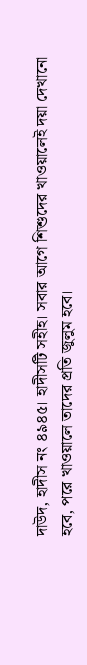দাউদ, হাদীস নং ৪৯৪৫। হাদীসটি সহীহ। সবার আগে শিশুদের খাওয়ালেই দয়া দেখানো হবে, পরে খাওয়ালে তাদের প্রতি জুলুম হবে।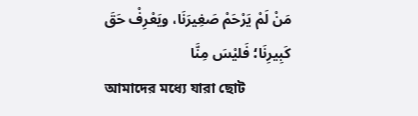مَنْ لَمْ يَرْحَمْ صَغِيرَنَا، ويَعْرِفْ حَقَ كَبِيرِنَا؛ فَليْسَ مِنَّا
আমাদের মধ্যে যারা ছোট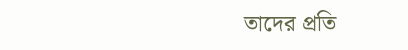তাদের প্রতি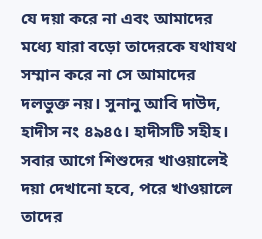যে দয়া করে না এবং আমাদের মধ্যে যারা বড়ো তাদেরকে যথাযথ সম্মান করে না সে আমাদের দলভুক্ত নয়। সুনানু আবি দাউদ, হাদীস নং ৪৯৪৫। হাদীসটি সহীহ। সবার আগে শিশুদের খাওয়ালেই দয়া দেখানো হবে, পরে খাওয়ালে তাদের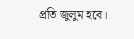প্রতি জুলুম হবে।